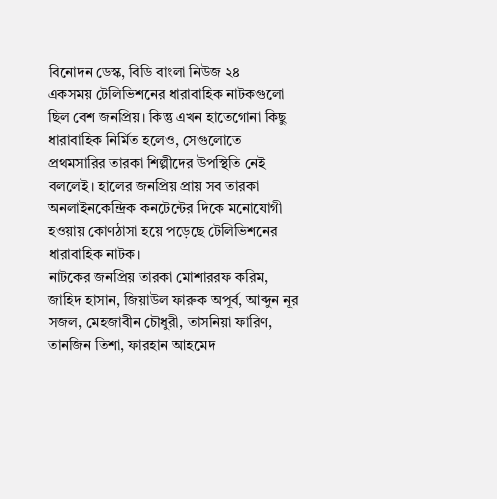বিনোদন ডেস্ক, বিডি বাংলা নিউজ ২৪
একসময় টেলিভিশনের ধারাবাহিক নাটকগুলো ছিল বেশ জনপ্রিয়। কিন্তু এখন হাতেগোনা কিছু ধারাবাহিক নির্মিত হলেও, সেগুলোতে প্রথমসারির তারকা শিল্পীদের উপস্থিতি নেই বললেই। হালের জনপ্রিয় প্রায় সব তারকা অনলাইনকেন্দ্রিক কনটেন্টের দিকে মনোযোগী হওয়ায় কোণঠাসা হয়ে পড়েছে টেলিভিশনের ধারাবাহিক নাটক।
নাটকের জনপ্রিয় তারকা মোশাররফ করিম, জাহিদ হাসান, জিয়াউল ফারুক অপূর্ব, আব্দুন নূর সজল, মেহজাবীন চৌধুরী, তাসনিয়া ফারিণ, তানজিন তিশা, ফারহান আহমেদ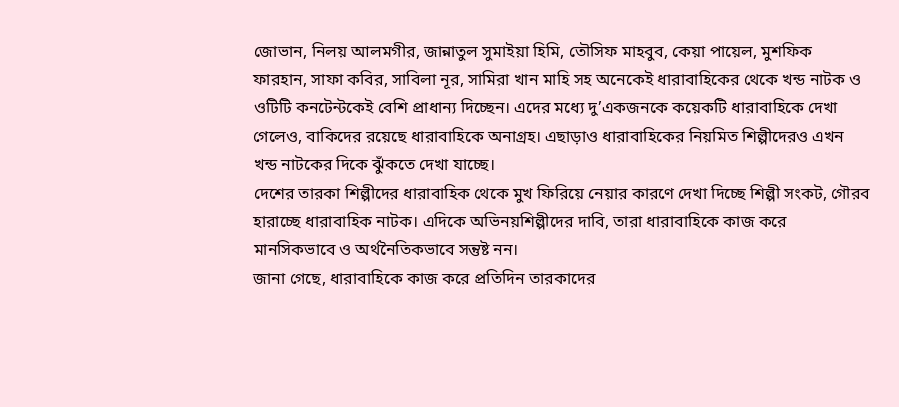জোভান, নিলয় আলমগীর, জান্নাতুল সুমাইয়া হিমি, তৌসিফ মাহবুব, কেয়া পায়েল, মুশফিক ফারহান, সাফা কবির, সাবিলা নূর, সামিরা খান মাহি সহ অনেকেই ধারাবাহিকের থেকে খন্ড নাটক ও ওটিটি কনটেন্টকেই বেশি প্রাধান্য দিচ্ছেন। এদের মধ্যে দু’একজনকে কয়েকটি ধারাবাহিকে দেখা গেলেও, বাকিদের রয়েছে ধারাবাহিকে অনাগ্রহ। এছাড়াও ধারাবাহিকের নিয়মিত শিল্পীদেরও এখন খন্ড নাটকের দিকে ঝুঁকতে দেখা যাচ্ছে।
দেশের তারকা শিল্পীদের ধারাবাহিক থেকে মুখ ফিরিয়ে নেয়ার কারণে দেখা দিচ্ছে শিল্পী সংকট, গৌরব হারাচ্ছে ধারাবাহিক নাটক। এদিকে অভিনয়শিল্পীদের দাবি, তারা ধারাবাহিকে কাজ করে মানসিকভাবে ও অর্থনৈতিকভাবে সন্তুষ্ট নন।
জানা গেছে, ধারাবাহিকে কাজ করে প্রতিদিন তারকাদের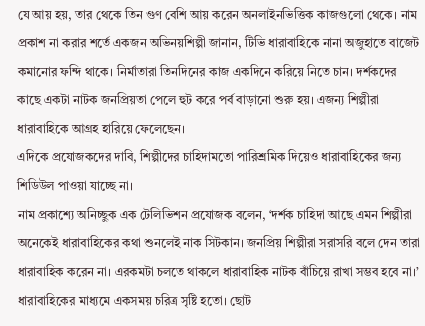যে আয় হয়, তার থেকে তিন গুণ বেশি আয় করেন অনলাইনভিত্তিক কাজগুলো থেকে। নাম প্রকাশ না করার শর্তে একজন অভিনয়শিল্পী জানান, টিভি ধারাবাহিকে নানা অজুহাতে বাজেট কমানোর ফন্দি থাকে। নির্মাতারা তিনদিনের কাজ একদিনে করিয়ে নিতে চান। দর্শকদের কাছে একটা নাটক জনপ্রিয়তা পেলে হুট করে পর্ব বাড়ানো শুরু হয়। এজন্য শিল্পীরা ধারাবাহিকে আগ্রহ হারিয়ে ফেলেছেন।
এদিকে প্রযোজকদের দাবি, শিল্পীদের চাহিদামতো পারিশ্রমিক দিয়েও ধারাবাহিকের জন্য শিডিউল পাওয়া যাচ্ছে না।
নাম প্রকাশ্যে অনিচ্ছুক এক টেলিভিশন প্রযোজক বলেন, ‘দর্শক চাহিদা আছে এমন শিল্পীরা অনেকেই ধারাবাহিকের কথা শুনলেই নাক সিটকান। জনপ্রিয় শিল্পীরা সরাসরি বলে দেন তারা ধারাবাহিক করেন না। এরকমটা চলতে থাকলে ধারাবাহিক নাটক বাঁচিয়ে রাখা সম্ভব হবে না।’
ধারাবাহিকের মাধ্যমে একসময় চরিত্র সৃষ্টি হতো। ছোট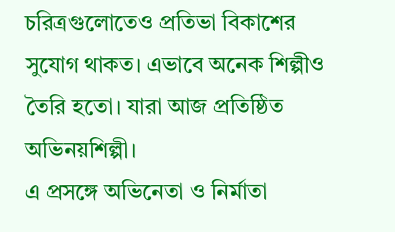চরিত্রগুলোতেও প্রতিভা বিকাশের সুযোগ থাকত। এভাবে অনেক শিল্পীও তৈরি হতো। যারা আজ প্রতিষ্ঠিত অভিনয়শিল্পী।
এ প্রসঙ্গে অভিনেতা ও নির্মাতা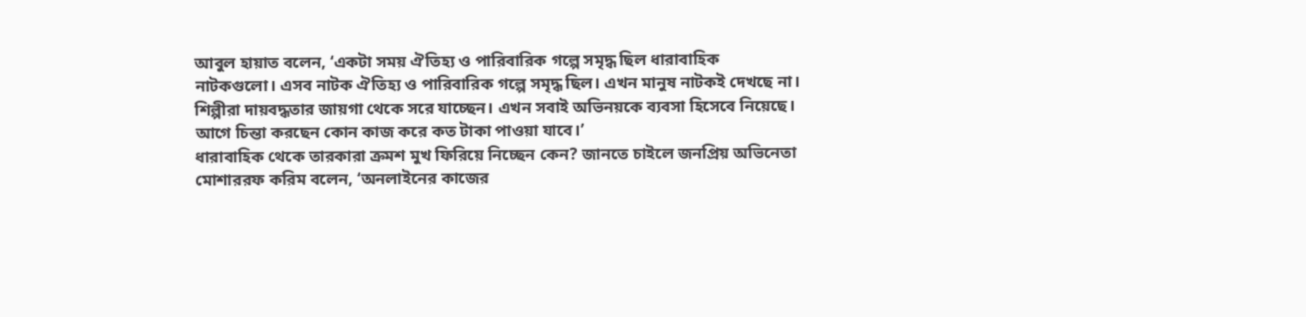আবুল হায়াত বলেন, ‘একটা সময় ঐতিহ্য ও পারিবারিক গল্পে সমৃদ্ধ ছিল ধারাবাহিক নাটকগুলো। এসব নাটক ঐতিহ্য ও পারিবারিক গল্পে সমৃদ্ধ ছিল। এখন মানুষ নাটকই দেখছে না। শিল্পীরা দায়বদ্ধতার জায়গা থেকে সরে যাচ্ছেন। এখন সবাই অভিনয়কে ব্যবসা হিসেবে নিয়েছে। আগে চিন্তা করছেন কোন কাজ করে কত টাকা পাওয়া যাবে।’
ধারাবাহিক থেকে তারকারা ক্রমশ মুখ ফিরিয়ে নিচ্ছেন কেন? জানতে চাইলে জনপ্রিয় অভিনেতা মোশাররফ করিম বলেন, ‘অনলাইনের কাজের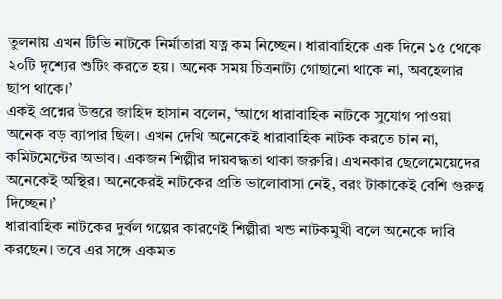তুলনায় এখন টিভি নাটকে নির্মাতারা যত্ন কম নিচ্ছেন। ধারাবাহিকে এক দিনে ১৫ থেকে ২০টি দৃশ্যের শুটিং করতে হয়। অনেক সময় চিত্রনাট্য গোছানো থাকে না, অবহেলার ছাপ থাকে।’
একই প্রশ্নের উত্তরে জাহিদ হাসান বলেন, ‘আগে ধারাবাহিক নাটকে সুযোগ পাওয়া অনেক বড় ব্যাপার ছিল। এখন দেখি অনেকেই ধারাবাহিক নাটক করতে চান না, কমিটমেন্টের অভাব। একজন শিল্পীর দায়বদ্ধতা থাকা জরুরি। এখনকার ছেলেমেয়েদের অনেকেই অস্থির। অনেকেরই নাটকের প্রতি ভালোবাসা নেই, বরং টাকাকেই বেশি গুরুত্ব দিচ্ছেন।’
ধারাবাহিক নাটকের দুর্বল গল্পের কারণেই শিল্পীরা খন্ড নাটকমুখী বলে অনেকে দাবি করছেন। তবে এর সঙ্গে একমত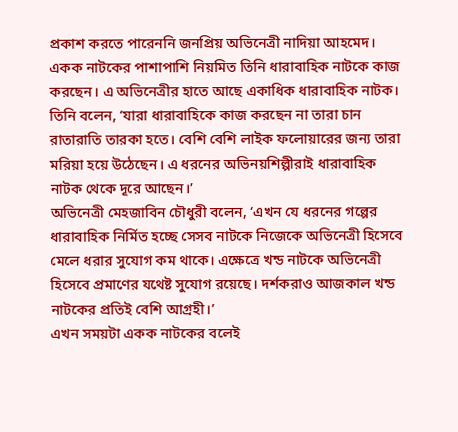প্রকাশ করতে পারেননি জনপ্রিয় অভিনেত্রী নাদিয়া আহমেদ। একক নাটকের পাশাপাশি নিয়মিত তিনি ধারাবাহিক নাটকে কাজ করছেন। এ অভিনেত্রীর হাতে আছে একাধিক ধারাবাহিক নাটক।
তিনি বলেন, ‘যারা ধারাবাহিকে কাজ করছেন না তারা চান রাতারাতি তারকা হতে। বেশি বেশি লাইক ফলোয়ারের জন্য তারা মরিয়া হয়ে উঠেছেন। এ ধরনের অভিনয়শিল্পীরাই ধারাবাহিক নাটক থেকে দূরে আছেন।’
অভিনেত্রী মেহজাবিন চৌধুরী বলেন, ‘এখন যে ধরনের গল্পের ধারাবাহিক নির্মিত হচ্ছে সেসব নাটকে নিজেকে অভিনেত্রী হিসেবে মেলে ধরার সুযোগ কম থাকে। এক্ষেত্রে খন্ড নাটকে অভিনেত্রী হিসেবে প্রমাণের যথেষ্ট সুযোগ রয়েছে। দর্শকরাও আজকাল খন্ড নাটকের প্রতিই বেশি আগ্রহী।’
এখন সময়টা একক নাটকের বলেই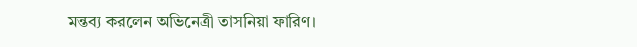মন্তব্য করলেন অভিনেত্রী তাসনিয়া ফারিণ।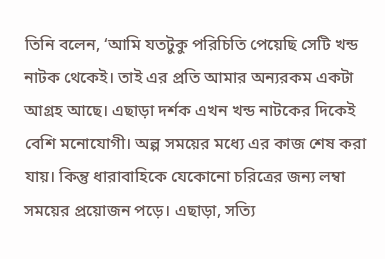তিনি বলেন, ‘আমি যতটুকু পরিচিতি পেয়েছি সেটি খন্ড নাটক থেকেই। তাই এর প্রতি আমার অন্যরকম একটা আগ্রহ আছে। এছাড়া দর্শক এখন খন্ড নাটকের দিকেই বেশি মনোযোগী। অল্প সময়ের মধ্যে এর কাজ শেষ করা যায়। কিন্তু ধারাবাহিকে যেকোনো চরিত্রের জন্য লম্বা সময়ের প্রয়োজন পড়ে। এছাড়া, সত্যি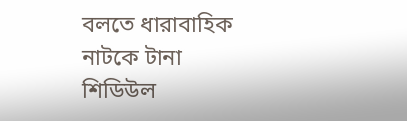বলতে ধারাবাহিক নাটকে টানা শিডিউল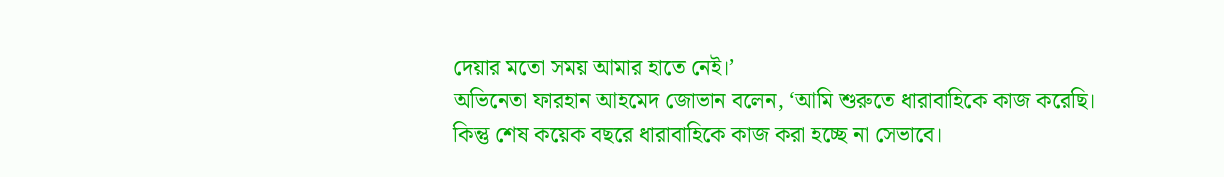দেয়ার মতো সময় আমার হাতে নেই।’
অভিনেতা ফারহান আহমেদ জোভান বলেন, ‘আমি শুরুতে ধারাবাহিকে কাজ করেছি। কিন্তু শেষ কয়েক বছরে ধারাবাহিকে কাজ করা হচ্ছে না সেভাবে।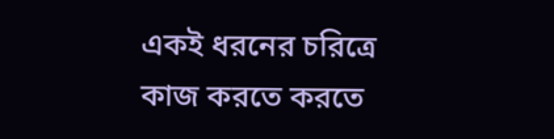একই ধরনের চরিত্রে কাজ করতে করতে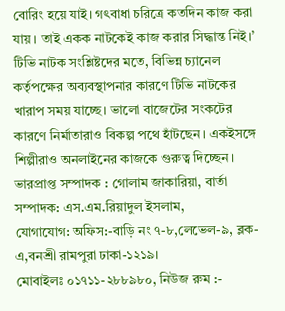বোরিং হয়ে যাই। গৎবাধা চরিত্রে কতদিন কাজ করা যায়। তাই একক নাটকেই কাজ করার সিদ্ধান্ত নিই।’
টিভি নাটক সংশ্লিষ্টদের মতে, বিভিন্ন চ্যানেল কর্তৃপক্ষের অব্যবস্থাপনার কারণে টিভি নাটকের খারাপ সময় যাচ্ছে। ভালো বাজেটের সংকটের কারণে নির্মাতারাও বিকল্প পথে হাঁটছেন। একইসঙ্গে শিল্পীরাও অনলাইনের কাজকে গুরুত্ব দিচ্ছেন।
ভারপ্রাপ্ত সম্পাদক : গোলাম জাকারিয়া, বার্তা সম্পাদক: এস.এম.রিয়াদুল ইসলাম,
যোগাযোগ: অফিস:-বাড়ি নং ৭-৮,লেভেল-৯, ব্লক-এ,বনশ্রী রামপুরা ঢাকা-১২১৯।
মোবাইলঃ ০১৭১১-২৮৮৯৮০, নিউজ রুম :-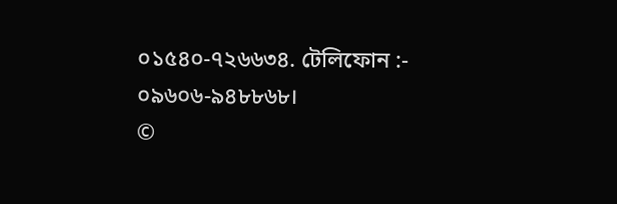০১৫৪০-৭২৬৬৩৪. টেলিফোন :- ০৯৬০৬-৯৪৮৮৬৮।
©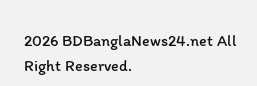2026 BDBanglaNews24.net All Right Reserved.